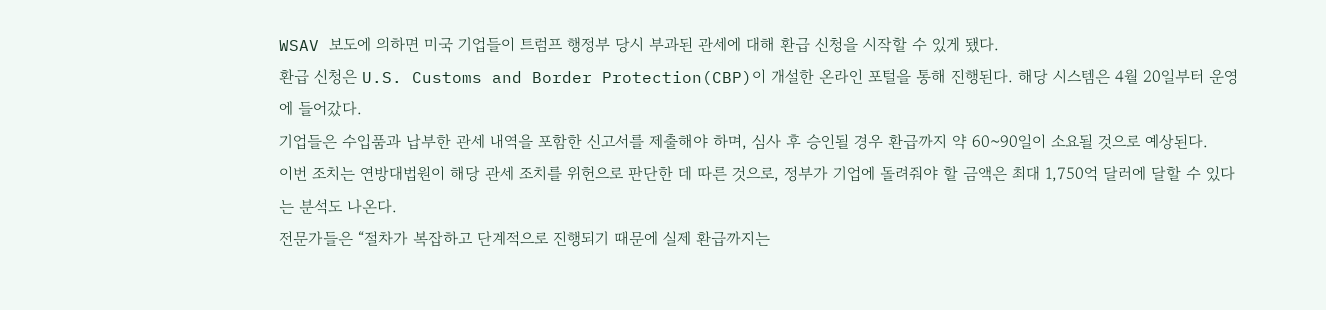WSAV 보도에 의하면 미국 기업들이 트럼프 행정부 당시 부과된 관세에 대해 환급 신청을 시작할 수 있게 됐다.
환급 신청은 U.S. Customs and Border Protection(CBP)이 개설한 온라인 포털을 통해 진행된다. 해당 시스템은 4월 20일부터 운영에 들어갔다.
기업들은 수입품과 납부한 관세 내역을 포함한 신고서를 제출해야 하며, 심사 후 승인될 경우 환급까지 약 60~90일이 소요될 것으로 예상된다.
이번 조치는 연방대법원이 해당 관세 조치를 위헌으로 판단한 데 따른 것으로, 정부가 기업에 돌려줘야 할 금액은 최대 1,750억 달러에 달할 수 있다는 분석도 나온다.
전문가들은 “절차가 복잡하고 단계적으로 진행되기 때문에 실제 환급까지는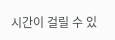시간이 걸릴 수 있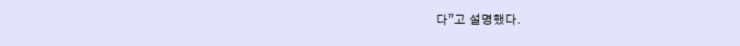다”고 설명했다.